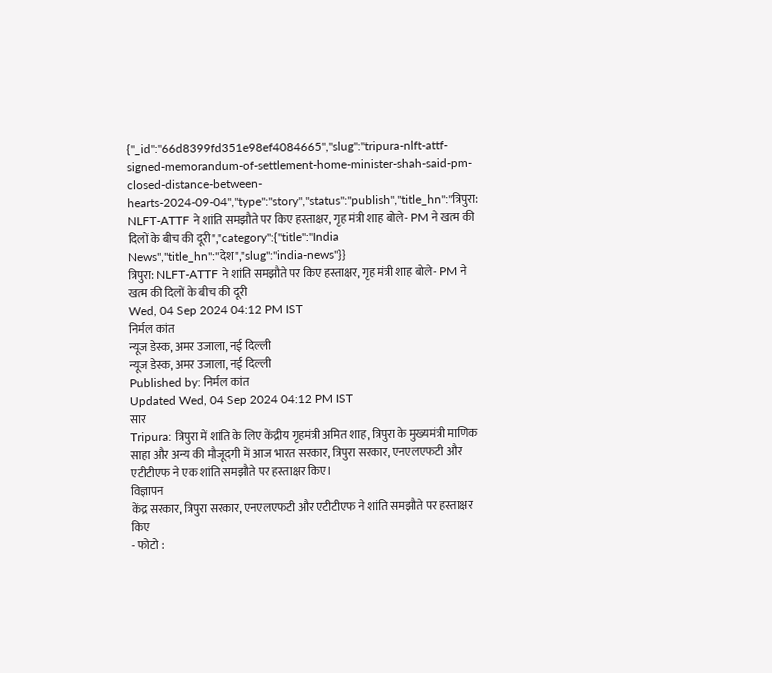{"_id":"66d8399fd351e98ef4084665","slug":"tripura-nlft-attf-signed-memorandum-of-settlement-home-minister-shah-said-pm-closed-distance-between-hearts-2024-09-04","type":"story","status":"publish","title_hn":"त्रिपुरा: NLFT-ATTF ने शांति समझौते पर किए हस्ताक्षर, गृह मंत्री शाह बोले- PM ने खत्म की दिलों के बीच की दूरी","category":{"title":"India News","title_hn":"देश","slug":"india-news"}}
त्रिपुरा: NLFT-ATTF ने शांति समझौते पर किए हस्ताक्षर, गृह मंत्री शाह बोले- PM ने खत्म की दिलों के बीच की दूरी
Wed, 04 Sep 2024 04:12 PM IST
निर्मल कांत
न्यूज डेस्क, अमर उजाला, नई दिल्ली
न्यूज डेस्क, अमर उजाला, नई दिल्ली
Published by: निर्मल कांत
Updated Wed, 04 Sep 2024 04:12 PM IST
सार
Tripura: त्रिपुरा में शांति के लिए केंद्रीय गृहमंत्री अमित शाह, त्रिपुरा के मुख्यमंत्री माणिक साहा और अन्य की मौजूदगी में आज भारत सरकार, त्रिपुरा सरकार, एनएलएफटी और एटीटीएफ ने एक शांति समझौते पर हस्ताक्षर किए।
विज्ञापन
केंद्र सरकार, त्रिपुरा सरकार, एनएलएफटी और एटीटीएफ ने शांति समझौते पर हस्ताक्षर किए
- फोटो :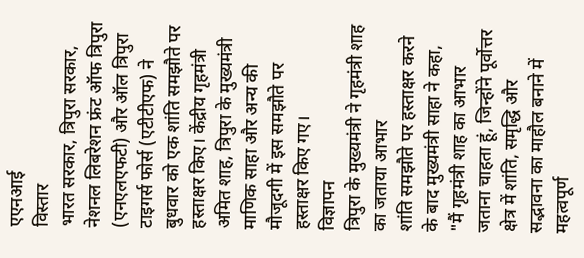एएनआई
विस्तार
भारत सरकार, त्रिपुरा सरकार, नेशनल लिबरेशन फ्रंट ऑफ त्रिपुरा (एनएलएफटी) और ऑल त्रिपुरा टाइगर्स फोर्स (एटीटीएफ) ने बुधवार को एक शांति समझौते पर हस्ताक्षर किए। केंद्रीय गृहमंत्री अमित शाह, त्रिपुरा के मुख्यमंत्री माणिक साहा और अन्य की मौजूदगी में इस समझौते पर हस्ताक्षर किए गए।
विज्ञापन
त्रिपुरा के मुख्यमंत्री ने गृहमंत्री शाह का जताया आभार
शांति समझौते पर हस्ताक्षर करने के बाद मुख्यमंत्री साहा ने कहा, "मैं गृहमंत्री शाह का आभार जताना चाहता हूं, जिन्होंने पूर्वोत्तर क्षेत्र में शांति, समृद्धि और सद्भावना का माहौल बनाने में महत्वपूर्ण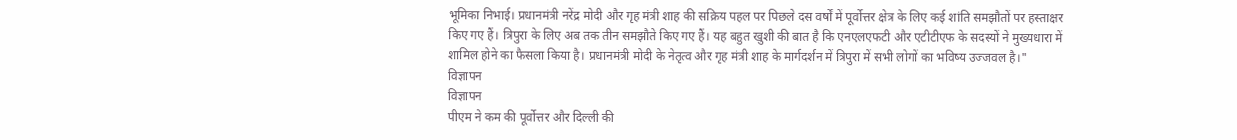भूमिका निभाई। प्रधानमंत्री नरेंद्र मोदी और गृह मंत्री शाह की सक्रिय पहल पर पिछले दस वर्षों में पूर्वोत्तर क्षेत्र के लिए कई शांति समझौतों पर हस्ताक्षर किए गए हैं। त्रिपुरा के लिए अब तक तीन समझौते किए गए हैं। यह बहुत खुशी की बात है कि एनएलएफटी और एटीटीएफ के सदस्यों ने मुख्यधारा में शामिल होने का फैसला किया है। प्रधानमंत्री मोदी के नेतृत्व और गृह मंत्री शाह के मार्गदर्शन में त्रिपुरा में सभी लोगों का भविष्य उज्जवल है।"
विज्ञापन
विज्ञापन
पीएम ने कम की पूर्वोत्तर और दिल्ली की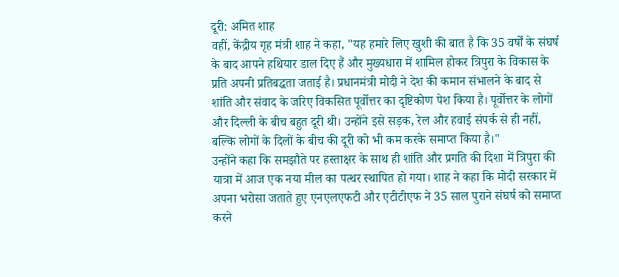दूरी: अमित शाह
वहीं, केंद्रीय गृह मंत्री शाह ने कहा, "यह हमारे लिए खुशी की बात है कि 35 वर्षों के संघर्ष के बाद आपने हथियार डाल दिए हैं और मुख्यधारा में शामिल होकर त्रिपुरा के विकास के प्रति अपनी प्रतिबद्धता जताई है। प्रधानमंत्री मोदी ने देश की कमान संभालने के बाद से शांति और संवाद के जरिए विकसित पूर्वोत्तर का दृष्टिकोण पेश किया है। पूर्वोत्तर के लोगों और दिल्ली के बीच बहुत दूरी थी। उन्होंने इसे सड़क, रेल और हवाई संपर्क से ही नहीं, बल्कि लोगों के दिलों के बीच की दूरी को भी कम करके समाप्त किया है।"
उन्होंने कहा कि समझौते पर हस्ताक्षर के साथ ही शांति और प्रगति की दिशा में त्रिपुरा की यात्रा में आज एक नया मील का पत्थर स्थापित हो गया। शाह ने कहा कि मोदी सरकार में अपना भरोसा जताते हुए एनएलएफटी और एटीटीएफ ने 35 साल पुराने संघर्ष को समाप्त करने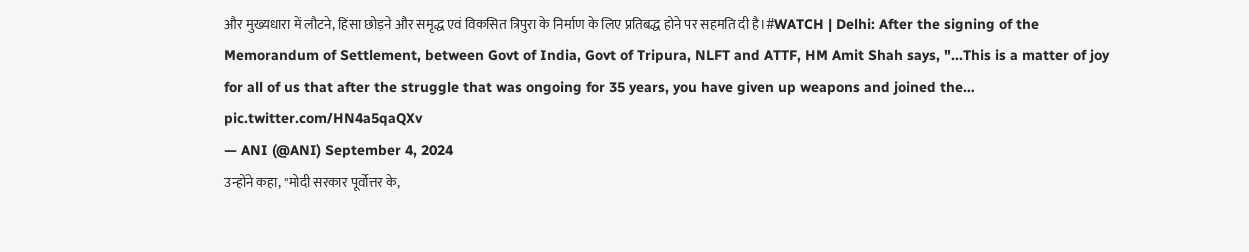और मुख्यधारा में लौटने, हिंसा छोड़ने और समृद्ध एवं विकसित त्रिपुरा के निर्माण के लिए प्रतिबद्ध होने पर सहमति दी है।#WATCH | Delhi: After the signing of the Memorandum of Settlement, between Govt of India, Govt of Tripura, NLFT and ATTF, HM Amit Shah says, "...This is a matter of joy for all of us that after the struggle that was ongoing for 35 years, you have given up weapons and joined the… pic.twitter.com/HN4a5qaQXv
— ANI (@ANI) September 4, 2024
उन्होंने कहा, "मोदी सरकार पूर्वोत्तर के,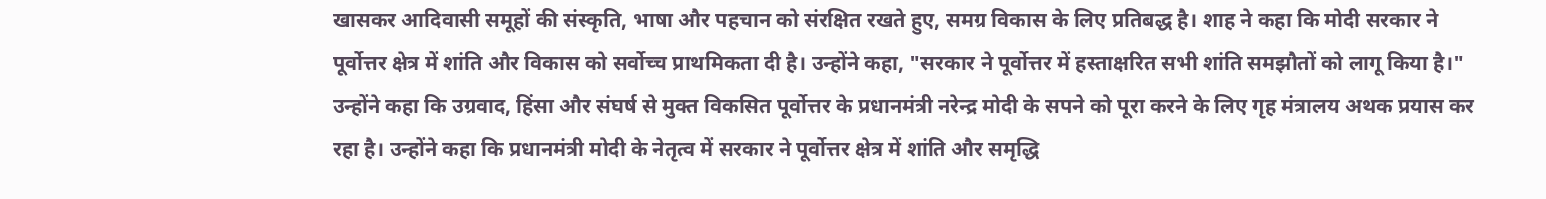खासकर आदिवासी समूहों की संस्कृति, भाषा और पहचान को संरक्षित रखते हुए, समग्र विकास के लिए प्रतिबद्ध है। शाह ने कहा कि मोदी सरकार ने पूर्वोत्तर क्षेत्र में शांति और विकास को सर्वोच्च प्राथमिकता दी है। उन्होंने कहा, "सरकार ने पूर्वोत्तर में हस्ताक्षरित सभी शांति समझौतों को लागू किया है।"
उन्होंने कहा कि उग्रवाद, हिंसा और संघर्ष से मुक्त विकसित पूर्वोत्तर के प्रधानमंत्री नरेन्द्र मोदी के सपने को पूरा करने के लिए गृह मंत्रालय अथक प्रयास कर रहा है। उन्होंने कहा कि प्रधानमंत्री मोदी के नेतृत्व में सरकार ने पूर्वोत्तर क्षेत्र में शांति और समृद्धि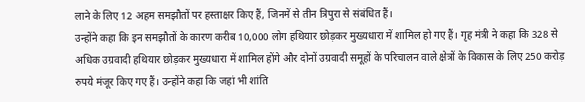लाने के लिए 12 अहम समझौतों पर हस्ताक्षर किए हैं, जिनमें से तीन त्रिपुरा से संबंधित हैं।
उन्होंने कहा कि इन समझौतों के कारण करीब 10,000 लोग हथियार छोड़कर मुख्यधारा में शामिल हो गए हैं। गृह मंत्री ने कहा कि 328 से अधिक उग्रवादी हथियार छोड़कर मुख्यधारा में शामिल होंगे और दोनों उग्रवादी समूहों के परिचालन वाले क्षेत्रों के विकास के लिए 250 करोड़ रुपये मंजूर किए गए हैं। उन्होंने कहा कि जहां भी शांति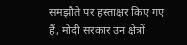समझौते पर हस्ताक्षर किए गए हैं, मोदी सरकार उन क्षेत्रों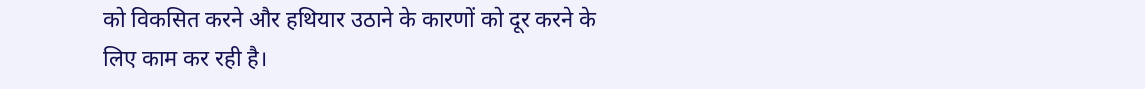को विकसित करने और हथियार उठाने के कारणों को दूर करने के लिए काम कर रही है।